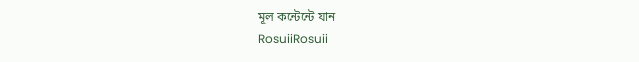মূল কন্টেন্টে যান
RosuiiRosuii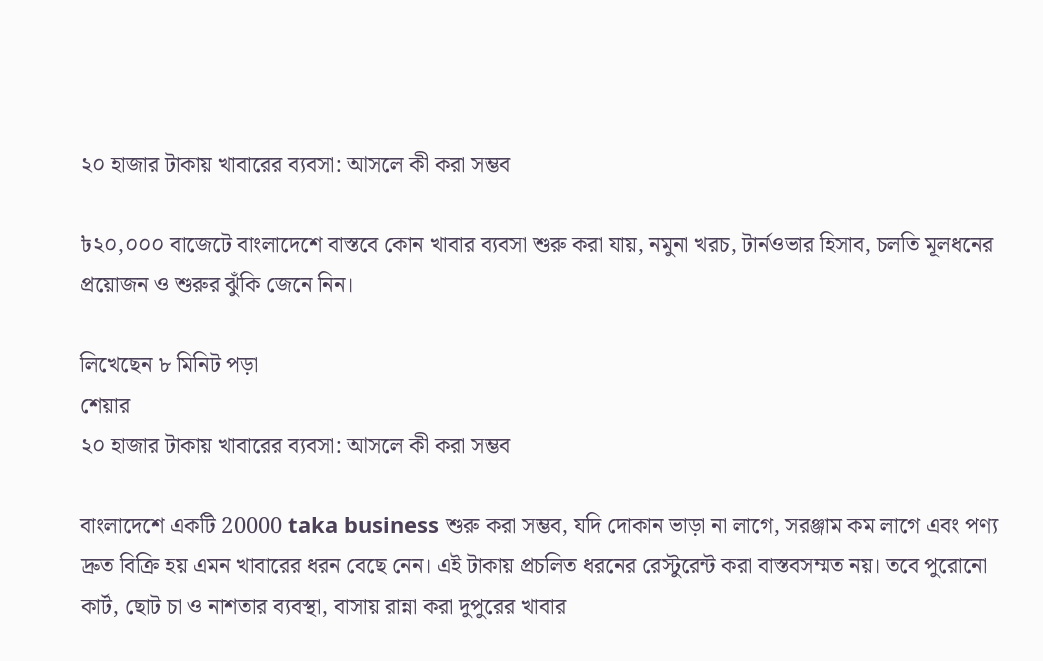২০ হাজার টাকায় খাবারের ব্যবসা: আসলে কী করা সম্ভব

৳২০,০০০ বাজেটে বাংলাদেশে বাস্তবে কোন খাবার ব্যবসা শুরু করা যায়, নমুনা খরচ, টার্নওভার হিসাব, চলতি মূলধনের প্রয়োজন ও শুরুর ঝুঁকি জেনে নিন।

লিখেছেন ৮ মিনিট পড়া
শেয়ার
২০ হাজার টাকায় খাবারের ব্যবসা: আসলে কী করা সম্ভব

বাংলাদেশে একটি 20000 taka business শুরু করা সম্ভব, যদি দোকান ভাড়া না লাগে, সরঞ্জাম কম লাগে এবং পণ্য দ্রুত বিক্রি হয় এমন খাবারের ধরন বেছে নেন। এই টাকায় প্রচলিত ধরনের রেস্টুরেন্ট করা বাস্তবসম্মত নয়। তবে পুরোনো কার্ট, ছোট চা ও নাশতার ব্যবস্থা, বাসায় রান্না করা দুপুরের খাবার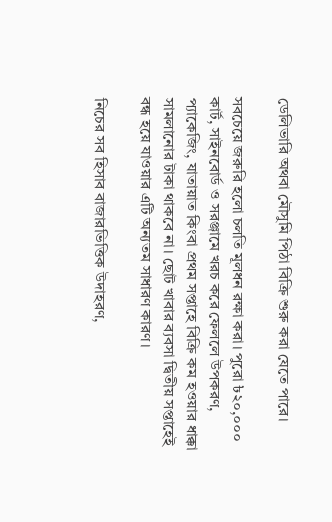ডেলিভারি অথবা মৌসুমি পিঠা বিক্রি শুরু করা যেতে পারে।

সবচেয়ে জরুরি হলো চলতি মূলধন রক্ষা করা। পুরো ৳২০,০০০ কার্ট, সাইনবোর্ড ও সরঞ্জামে খরচ করে ফেললে উপকরণ, প্যাকেজিং, যাতায়াত কিংবা প্রথম সপ্তাহে বিক্রি কম হওয়ার ধাক্কা সামলানোর টাকা থাকবে না। ছোট খাবার ব্যবসা দ্বিতীয় সপ্তাহেই বন্ধ হয়ে যাওয়ার এটি অন্যতম সাধারণ কারণ।

নিচের সব হিসাব বাজারভিত্তিক উদাহরণ,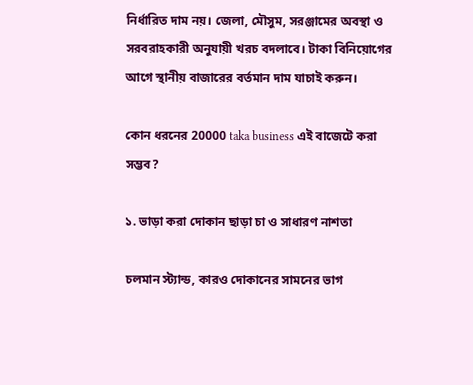নির্ধারিত দাম নয়। জেলা, মৌসুম, সরঞ্জামের অবস্থা ও সরবরাহকারী অনুযায়ী খরচ বদলাবে। টাকা বিনিয়োগের আগে স্থানীয় বাজারের বর্তমান দাম যাচাই করুন।

কোন ধরনের 20000 taka business এই বাজেটে করা সম্ভব?

১. ভাড়া করা দোকান ছাড়া চা ও সাধারণ নাশতা

চলমান স্ট্যান্ড, কারও দোকানের সামনের ভাগ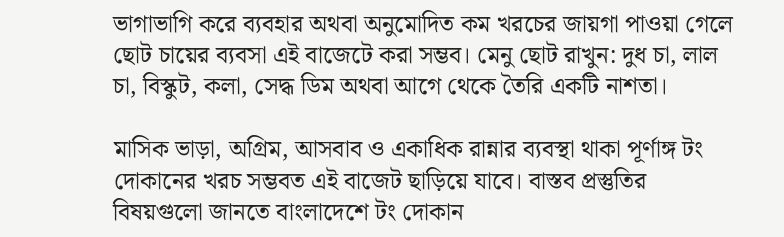ভাগাভাগি করে ব্যবহার অথবা অনুমোদিত কম খরচের জায়গা পাওয়া গেলে ছোট চায়ের ব্যবসা এই বাজেটে করা সম্ভব। মেনু ছোট রাখুন: দুধ চা, লাল চা, বিস্কুট, কলা, সেদ্ধ ডিম অথবা আগে থেকে তৈরি একটি নাশতা।

মাসিক ভাড়া, অগ্রিম, আসবাব ও একাধিক রান্নার ব্যবস্থা থাকা পূর্ণাঙ্গ টং দোকানের খরচ সম্ভবত এই বাজেট ছাড়িয়ে যাবে। বাস্তব প্রস্তুতির বিষয়গুলো জানতে বাংলাদেশে টং দোকান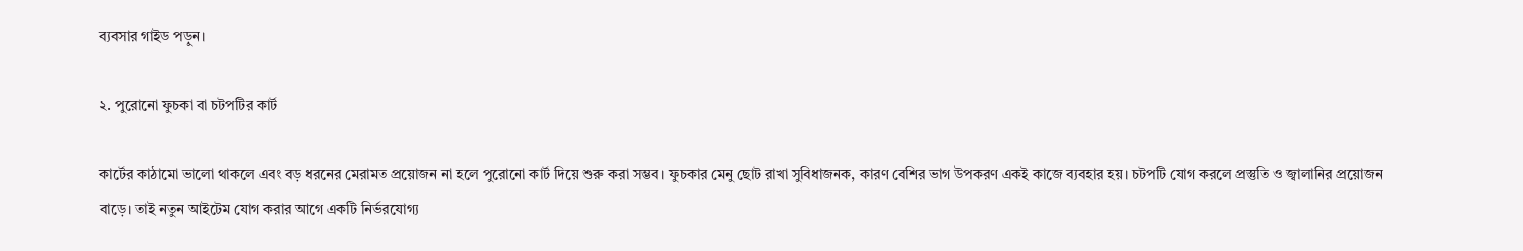ব্যবসার গাইড পড়ুন।

২. পুরোনো ফুচকা বা চটপটির কার্ট

কার্টের কাঠামো ভালো থাকলে এবং বড় ধরনের মেরামত প্রয়োজন না হলে পুরোনো কার্ট দিয়ে শুরু করা সম্ভব। ফুচকার মেনু ছোট রাখা সুবিধাজনক, কারণ বেশির ভাগ উপকরণ একই কাজে ব্যবহার হয়। চটপটি যোগ করলে প্রস্তুতি ও জ্বালানির প্রয়োজন বাড়ে। তাই নতুন আইটেম যোগ করার আগে একটি নির্ভরযোগ্য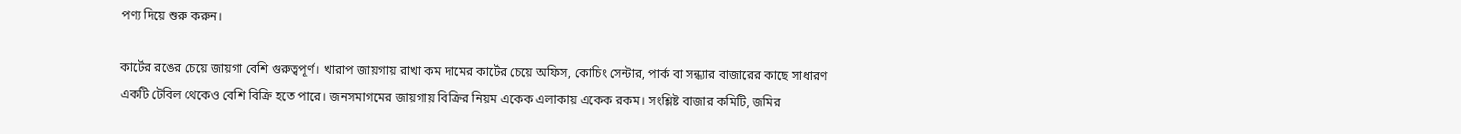পণ্য দিয়ে শুরু করুন।

কার্টের রঙের চেয়ে জায়গা বেশি গুরুত্বপূর্ণ। খারাপ জায়গায় রাখা কম দামের কার্টের চেয়ে অফিস, কোচিং সেন্টার, পার্ক বা সন্ধ্যার বাজারের কাছে সাধারণ একটি টেবিল থেকেও বেশি বিক্রি হতে পারে। জনসমাগমের জায়গায় বিক্রির নিয়ম একেক এলাকায় একেক রকম। সংশ্লিষ্ট বাজার কমিটি, জমির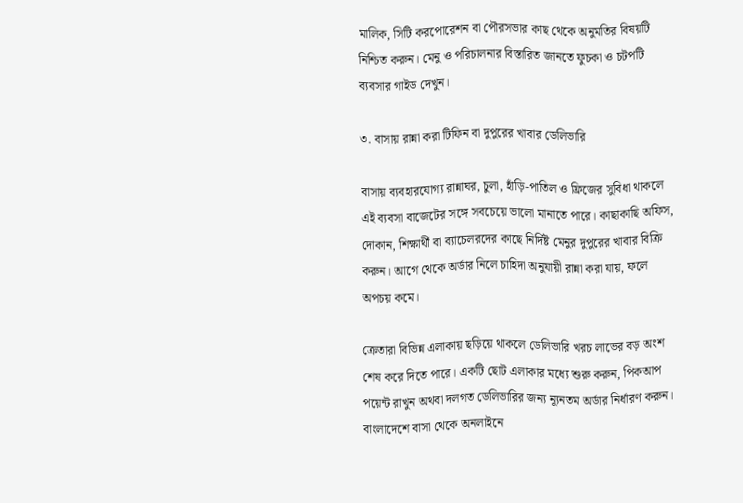মালিক, সিটি করপোরেশন বা পৌরসভার কাছ থেকে অনুমতির বিষয়টি নিশ্চিত করুন। মেনু ও পরিচালনার বিস্তারিত জানতে ফুচকা ও চটপটি ব্যবসার গাইড দেখুন।

৩. বাসায় রান্না করা টিফিন বা দুপুরের খাবার ডেলিভারি

বাসায় ব্যবহারযোগ্য রান্নাঘর, চুলা, হাঁড়ি-পাতিল ও ফ্রিজের সুবিধা থাকলে এই ব্যবসা বাজেটের সঙ্গে সবচেয়ে ভালো মানাতে পারে। কাছাকাছি অফিস, দোকান, শিক্ষার্থী বা ব্যাচেলরদের কাছে নির্দিষ্ট মেনুর দুপুরের খাবার বিক্রি করুন। আগে থেকে অর্ডার নিলে চাহিদা অনুযায়ী রান্না করা যায়, ফলে অপচয় কমে।

ক্রেতারা বিভিন্ন এলাকায় ছড়িয়ে থাকলে ডেলিভারি খরচ লাভের বড় অংশ শেষ করে দিতে পারে। একটি ছোট এলাকার মধ্যে শুরু করুন, পিকআপ পয়েন্ট রাখুন অথবা দলগত ডেলিভারির জন্য ন্যূনতম অর্ডার নির্ধারণ করুন। বাংলাদেশে বাসা থেকে অনলাইনে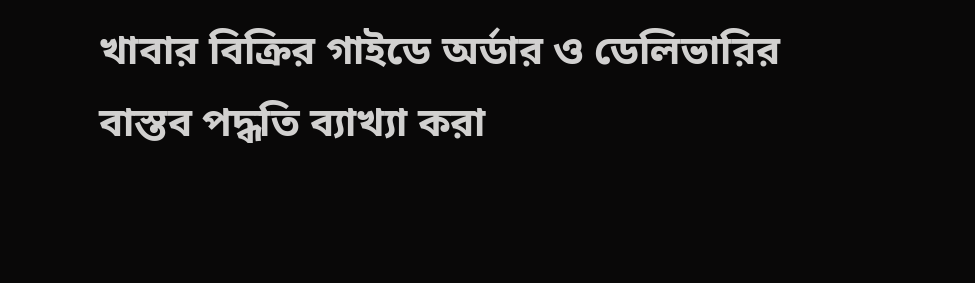খাবার বিক্রির গাইডে অর্ডার ও ডেলিভারির বাস্তব পদ্ধতি ব্যাখ্যা করা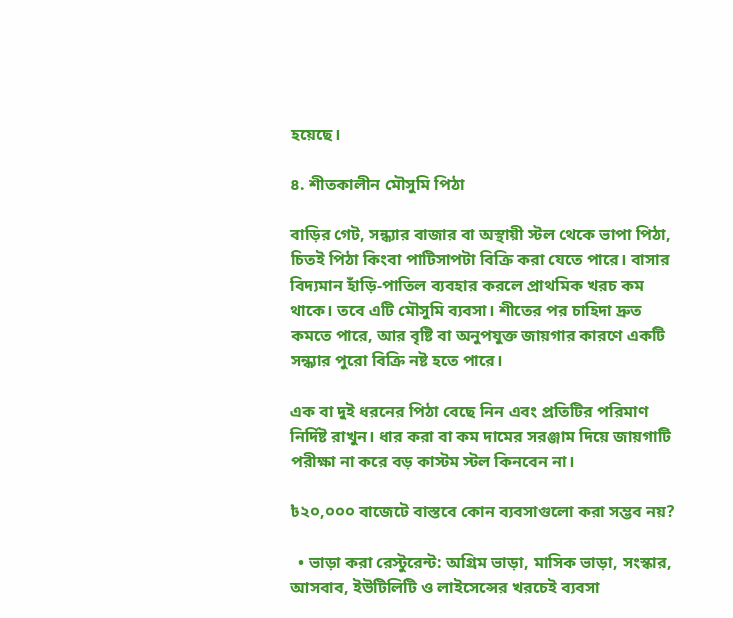হয়েছে।

৪. শীতকালীন মৌসুমি পিঠা

বাড়ির গেট, সন্ধ্যার বাজার বা অস্থায়ী স্টল থেকে ভাপা পিঠা, চিতই পিঠা কিংবা পাটিসাপটা বিক্রি করা যেতে পারে। বাসার বিদ্যমান হাঁড়ি-পাতিল ব্যবহার করলে প্রাথমিক খরচ কম থাকে। তবে এটি মৌসুমি ব্যবসা। শীতের পর চাহিদা দ্রুত কমতে পারে, আর বৃষ্টি বা অনুপযুক্ত জায়গার কারণে একটি সন্ধ্যার পুরো বিক্রি নষ্ট হতে পারে।

এক বা দুই ধরনের পিঠা বেছে নিন এবং প্রতিটির পরিমাণ নির্দিষ্ট রাখুন। ধার করা বা কম দামের সরঞ্জাম দিয়ে জায়গাটি পরীক্ষা না করে বড় কাস্টম স্টল কিনবেন না।

৳২০,০০০ বাজেটে বাস্তবে কোন ব্যবসাগুলো করা সম্ভব নয়?

  • ভাড়া করা রেস্টুরেন্ট: অগ্রিম ভাড়া, মাসিক ভাড়া, সংস্কার, আসবাব, ইউটিলিটি ও লাইসেন্সের খরচেই ব্যবসা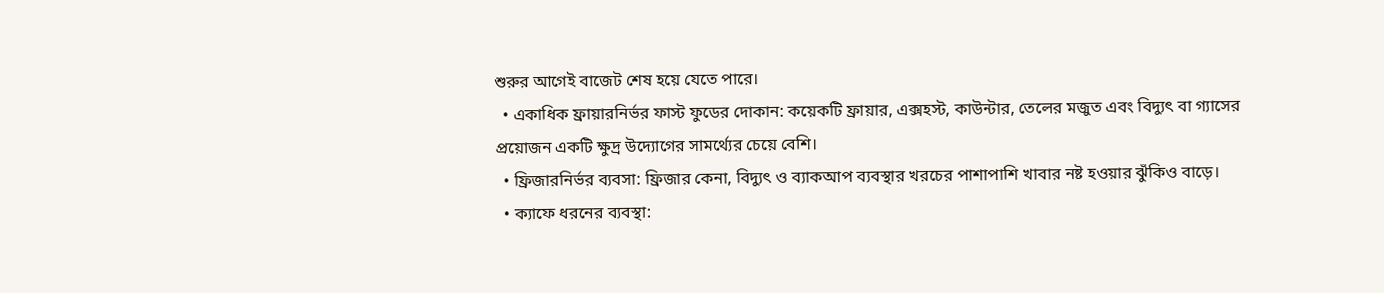শুরুর আগেই বাজেট শেষ হয়ে যেতে পারে।
  • একাধিক ফ্রায়ারনির্ভর ফাস্ট ফুডের দোকান: কয়েকটি ফ্রায়ার, এক্সহস্ট, কাউন্টার, তেলের মজুত এবং বিদ্যুৎ বা গ্যাসের প্রয়োজন একটি ক্ষুদ্র উদ্যোগের সামর্থ্যের চেয়ে বেশি।
  • ফ্রিজারনির্ভর ব্যবসা: ফ্রিজার কেনা, বিদ্যুৎ ও ব্যাকআপ ব্যবস্থার খরচের পাশাপাশি খাবার নষ্ট হওয়ার ঝুঁকিও বাড়ে।
  • ক্যাফে ধরনের ব্যবস্থা: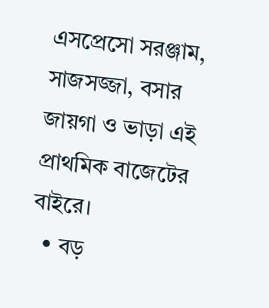এসপ্রেসো সরঞ্জাম, সাজসজ্জা, বসার জায়গা ও ভাড়া এই প্রাথমিক বাজেটের বাইরে।
  • বড়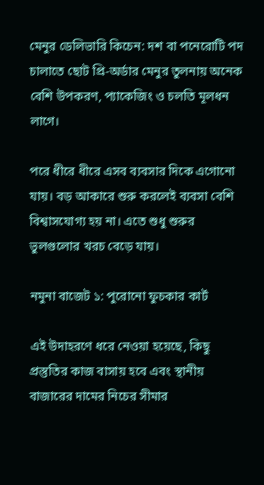মেনুর ডেলিভারি কিচেন: দশ বা পনেরোটি পদ চালাতে ছোট প্রি-অর্ডার মেনুর তুলনায় অনেক বেশি উপকরণ, প্যাকেজিং ও চলতি মূলধন লাগে।

পরে ধীরে ধীরে এসব ব্যবসার দিকে এগোনো যায়। বড় আকারে শুরু করলেই ব্যবসা বেশি বিশ্বাসযোগ্য হয় না। এতে শুধু শুরুর ভুলগুলোর খরচ বেড়ে যায়।

নমুনা বাজেট ১: পুরোনো ফুচকার কার্ট

এই উদাহরণে ধরে নেওয়া হয়েছে, কিছু প্রস্তুতির কাজ বাসায় হবে এবং স্থানীয় বাজারের দামের নিচের সীমার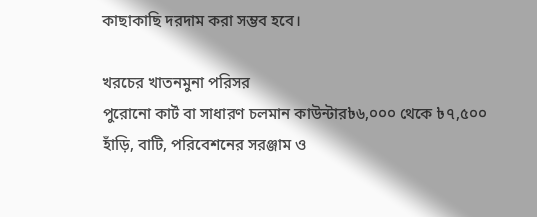কাছাকাছি দরদাম করা সম্ভব হবে।

খরচের খাতনমুনা পরিসর
পুরোনো কার্ট বা সাধারণ চলমান কাউন্টার৳৬,০০০ থেকে ৳৭,৫০০
হাঁড়ি, বাটি, পরিবেশনের সরঞ্জাম ও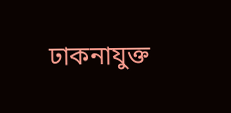ঢাকনাযুক্ত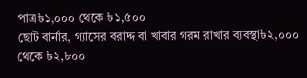পাত্র৳১,০০০ থেকে ৳১,৫০০
ছোট বার্নার, গ্যাসের বরাদ্দ বা খাবার গরম রাখার ব্যবস্থা৳২,০০০ থেকে ৳২,৮০০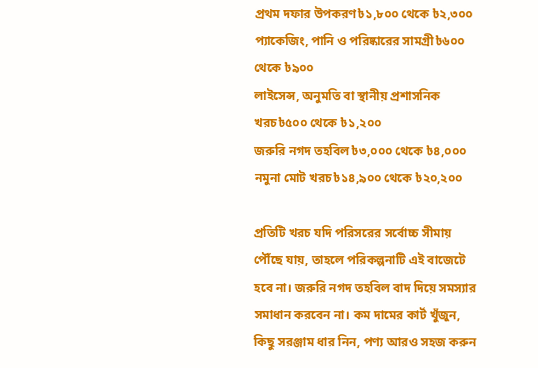প্রথম দফার উপকরণ৳১,৮০০ থেকে ৳২,৩০০
প্যাকেজিং, পানি ও পরিষ্কারের সামগ্রী৳৬০০ থেকে ৳৯০০
লাইসেন্স, অনুমতি বা স্থানীয় প্রশাসনিক খরচ৳৫০০ থেকে ৳১,২০০
জরুরি নগদ তহবিল৳৩,০০০ থেকে ৳৪,০০০
নমুনা মোট খরচ৳১৪,৯০০ থেকে ৳২০,২০০

প্রতিটি খরচ যদি পরিসরের সর্বোচ্চ সীমায় পৌঁছে যায়, তাহলে পরিকল্পনাটি এই বাজেটে হবে না। জরুরি নগদ তহবিল বাদ দিয়ে সমস্যার সমাধান করবেন না। কম দামের কার্ট খুঁজুন, কিছু সরঞ্জাম ধার নিন, পণ্য আরও সহজ করুন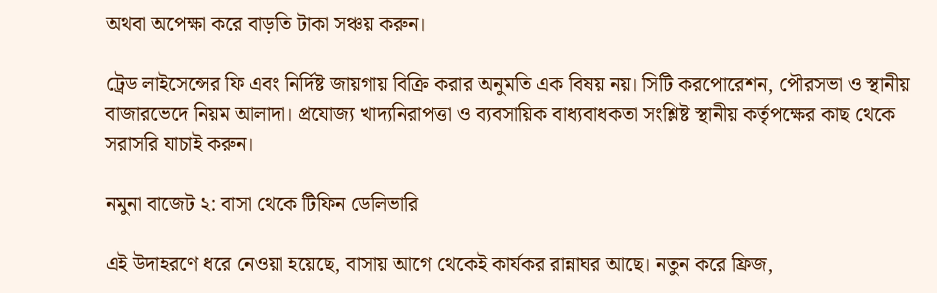অথবা অপেক্ষা করে বাড়তি টাকা সঞ্চয় করুন।

ট্রেড লাইসেন্সের ফি এবং নির্দিষ্ট জায়গায় বিক্রি করার অনুমতি এক বিষয় নয়। সিটি করপোরেশন, পৌরসভা ও স্থানীয় বাজারভেদে নিয়ম আলাদা। প্রযোজ্য খাদ্যনিরাপত্তা ও ব্যবসায়িক বাধ্যবাধকতা সংশ্লিষ্ট স্থানীয় কর্তৃপক্ষের কাছ থেকে সরাসরি যাচাই করুন।

নমুনা বাজেট ২: বাসা থেকে টিফিন ডেলিভারি

এই উদাহরণে ধরে নেওয়া হয়েছে, বাসায় আগে থেকেই কার্যকর রান্নাঘর আছে। নতুন করে ফ্রিজ,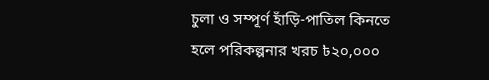চুলা ও সম্পূর্ণ হাঁড়ি-পাতিল কিনতে হলে পরিকল্পনার খরচ ৳২০,০০০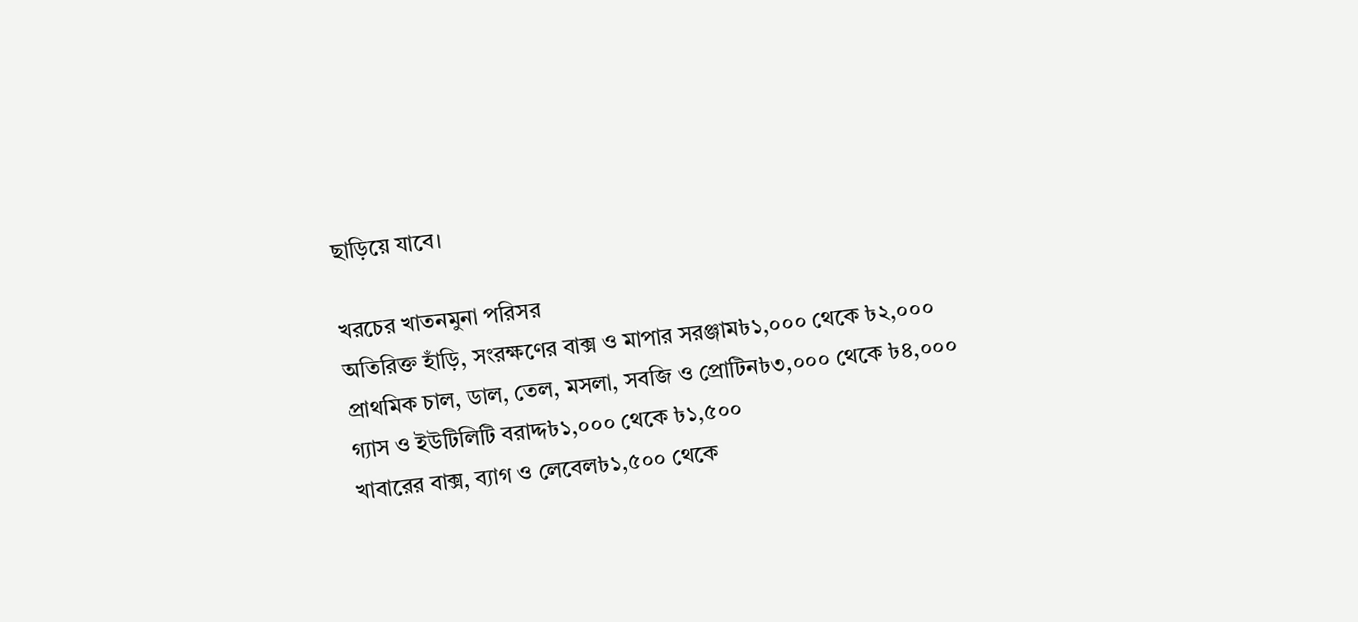ছাড়িয়ে যাবে।

খরচের খাতনমুনা পরিসর
অতিরিক্ত হাঁড়ি, সংরক্ষণের বাক্স ও মাপার সরঞ্জাম৳১,০০০ থেকে ৳২,০০০
প্রাথমিক চাল, ডাল, তেল, মসলা, সবজি ও প্রোটিন৳৩,০০০ থেকে ৳৪,০০০
গ্যাস ও ইউটিলিটি বরাদ্দ৳১,০০০ থেকে ৳১,৫০০
খাবারের বাক্স, ব্যাগ ও লেবেল৳১,৫০০ থেকে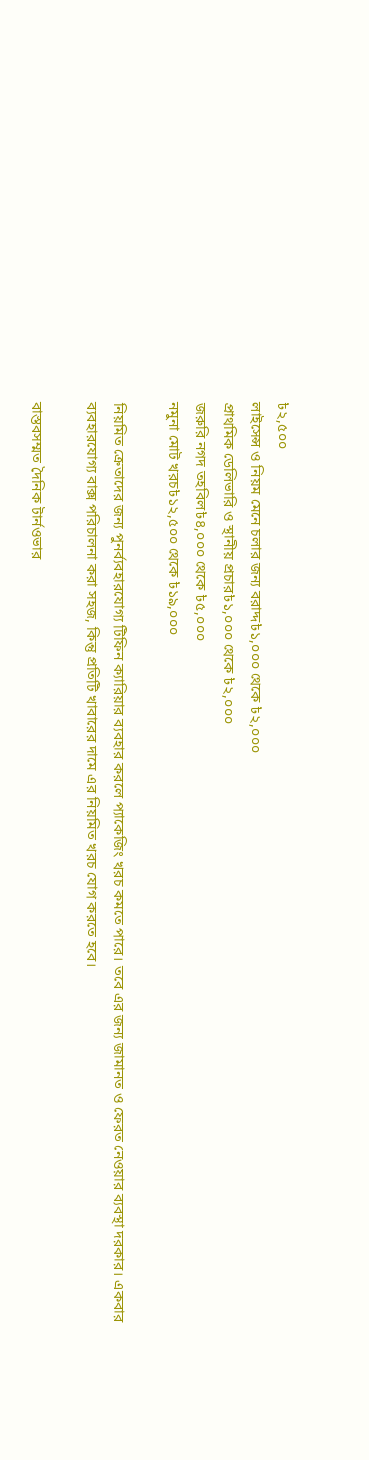৳২,৫০০
লাইসেন্স ও নিয়ম মেনে চলার জন্য বরাদ্দ৳১,০০০ থেকে ৳২,০০০
প্রাথমিক ডেলিভারি ও স্থানীয় প্রচার৳১,০০০ থেকে ৳২,০০০
জরুরি নগদ তহবিল৳৪,০০০ থেকে ৳৫,০০০
নমুনা মোট খরচ৳১২,৫০০ থেকে ৳১৯,০০০

নিয়মিত ক্রেতাদের জন্য পুনর্ব্যবহারযোগ্য টিফিন ক্যারিয়ার ব্যবহার করলে প্যাকেজিং খরচ কমতে পারে। তবে এর জন্য জামানত ও ফেরত নেওয়ার ব্যবস্থা দরকার। একবার ব্যবহারযোগ্য বাক্স পরিচালনা করা সহজ, কিন্তু প্রতিটি খাবারের দামে এর নিয়মিত খরচ যোগ করতে হবে।

বাস্তবসম্মত দৈনিক টার্নওভার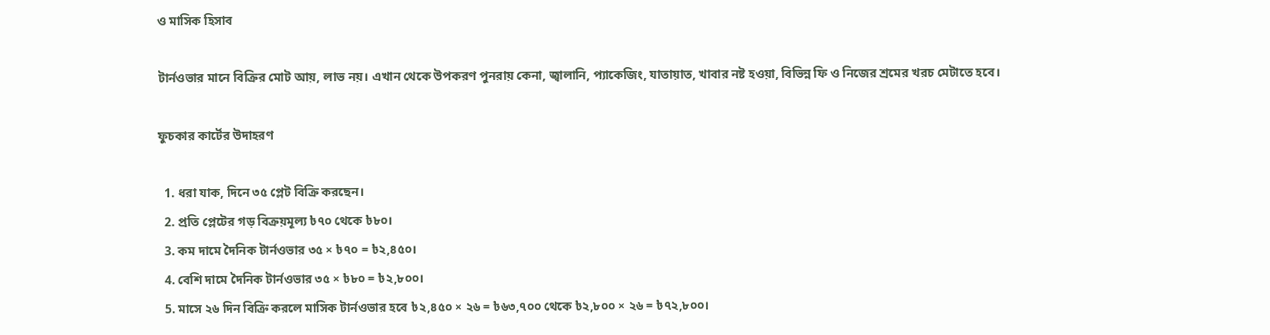ও মাসিক হিসাব

টার্নওভার মানে বিক্রির মোট আয়, লাভ নয়। এখান থেকে উপকরণ পুনরায় কেনা, জ্বালানি, প্যাকেজিং, যাতায়াত, খাবার নষ্ট হওয়া, বিভিন্ন ফি ও নিজের শ্রমের খরচ মেটাতে হবে।

ফুচকার কার্টের উদাহরণ

  1. ধরা যাক, দিনে ৩৫ প্লেট বিক্রি করছেন।
  2. প্রতি প্লেটের গড় বিক্রয়মূল্য ৳৭০ থেকে ৳৮০।
  3. কম দামে দৈনিক টার্নওভার ৩৫ × ৳৭০ = ৳২,৪৫০।
  4. বেশি দামে দৈনিক টার্নওভার ৩৫ × ৳৮০ = ৳২,৮০০।
  5. মাসে ২৬ দিন বিক্রি করলে মাসিক টার্নওভার হবে ৳২,৪৫০ × ২৬ = ৳৬৩,৭০০ থেকে ৳২,৮০০ × ২৬ = ৳৭২,৮০০।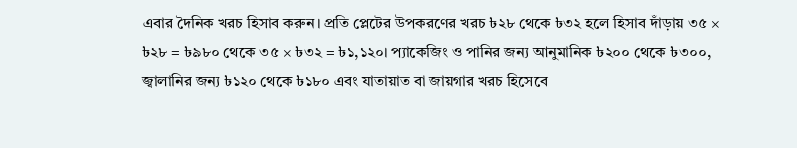এবার দৈনিক খরচ হিসাব করুন। প্রতি প্লেটের উপকরণের খরচ ৳২৮ থেকে ৳৩২ হলে হিসাব দাঁড়ায় ৩৫ × ৳২৮ = ৳৯৮০ থেকে ৩৫ × ৳৩২ = ৳১,১২০। প্যাকেজিং ও পানির জন্য আনুমানিক ৳২০০ থেকে ৳৩০০, জ্বালানির জন্য ৳১২০ থেকে ৳১৮০ এবং যাতায়াত বা জায়গার খরচ হিসেবে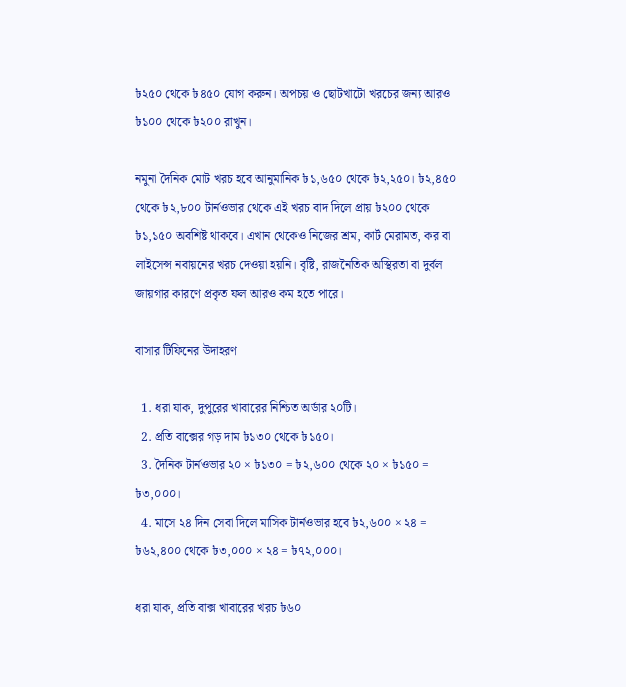৳২৫০ থেকে ৳৪৫০ যোগ করুন। অপচয় ও ছোটখাটো খরচের জন্য আরও ৳১০০ থেকে ৳২০০ রাখুন।

নমুনা দৈনিক মোট খরচ হবে আনুমানিক ৳১,৬৫০ থেকে ৳২,২৫০। ৳২,৪৫০ থেকে ৳২,৮০০ টার্নওভার থেকে এই খরচ বাদ দিলে প্রায় ৳২০০ থেকে ৳১,১৫০ অবশিষ্ট থাকবে। এখান থেকেও নিজের শ্রম, কার্ট মেরামত, কর বা লাইসেন্স নবায়নের খরচ দেওয়া হয়নি। বৃষ্টি, রাজনৈতিক অস্থিরতা বা দুর্বল জায়গার কারণে প্রকৃত ফল আরও কম হতে পারে।

বাসার টিফিনের উদাহরণ

  1. ধরা যাক, দুপুরের খাবারের নিশ্চিত অর্ডার ২০টি।
  2. প্রতি বাক্সের গড় দাম ৳১৩০ থেকে ৳১৫০।
  3. দৈনিক টার্নওভার ২০ × ৳১৩০ = ৳২,৬০০ থেকে ২০ × ৳১৫০ = ৳৩,০০০।
  4. মাসে ২৪ দিন সেবা দিলে মাসিক টার্নওভার হবে ৳২,৬০০ × ২৪ = ৳৬২,৪০০ থেকে ৳৩,০০০ × ২৪ = ৳৭২,০০০।

ধরা যাক, প্রতি বাক্স খাবারের খরচ ৳৬০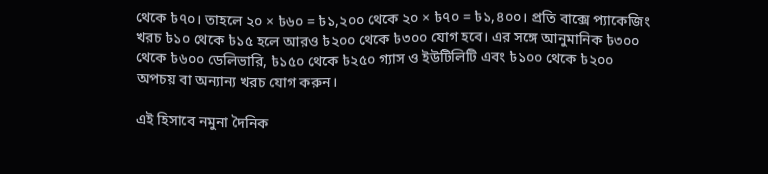থেকে ৳৭০। তাহলে ২০ × ৳৬০ = ৳১,২০০ থেকে ২০ × ৳৭০ = ৳১,৪০০। প্রতি বাক্সে প্যাকেজিং খরচ ৳১০ থেকে ৳১৫ হলে আরও ৳২০০ থেকে ৳৩০০ যোগ হবে। এর সঙ্গে আনুমানিক ৳৩০০ থেকে ৳৬০০ ডেলিভারি, ৳১৫০ থেকে ৳২৫০ গ্যাস ও ইউটিলিটি এবং ৳১০০ থেকে ৳২০০ অপচয় বা অন্যান্য খরচ যোগ করুন।

এই হিসাবে নমুনা দৈনিক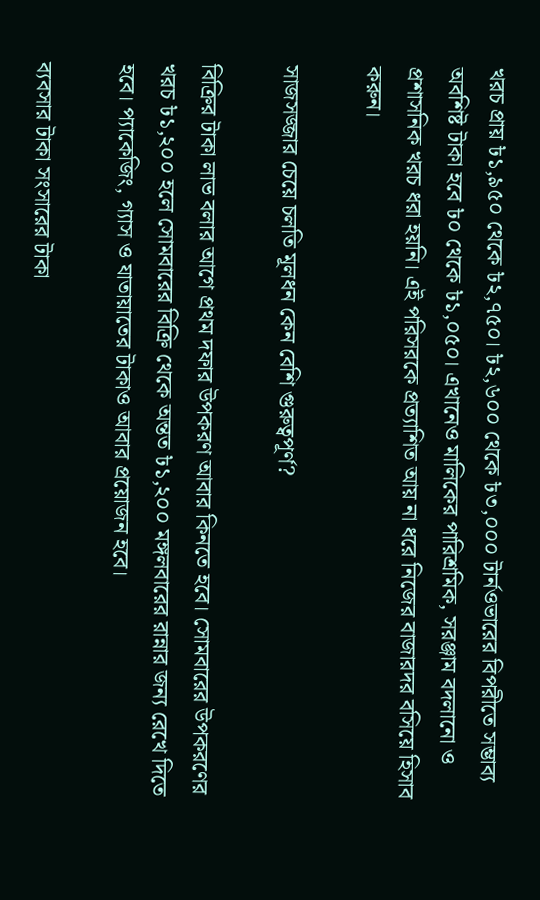খরচ প্রায় ৳১,৯৫০ থেকে ৳২,৭৫০। ৳২,৬০০ থেকে ৳৩,০০০ টার্নওভারের বিপরীতে সম্ভাব্য অবশিষ্ট টাকা হবে ৳০ থেকে ৳১,০৫০। এখানেও মালিকের পারিশ্রমিক, সরঞ্জাম বদলানো ও প্রশাসনিক খরচ ধরা হয়নি। এই পরিসরকে প্রত্যাশিত আয় না ধরে নিজের বাজারদর বসিয়ে হিসাব করুন।

সাজসজ্জার চেয়ে চলতি মূলধন কেন বেশি গুরুত্বপূর্ণ?

বিক্রির টাকা লাভ বলার আগে প্রথম দফার উপকরণ আবার কিনতে হবে। সোমবারের উপকরণের খরচ ৳১,২০০ হলে সোমবারের বিক্রি থেকে অন্তত ৳১,২০০ মঙ্গলবারের রান্নার জন্য রেখে দিতে হবে। প্যাকেজিং, গ্যাস ও যাতায়াতের টাকাও আবার প্রয়োজন হবে।

ব্যবসার টাকা সংসারের টাকা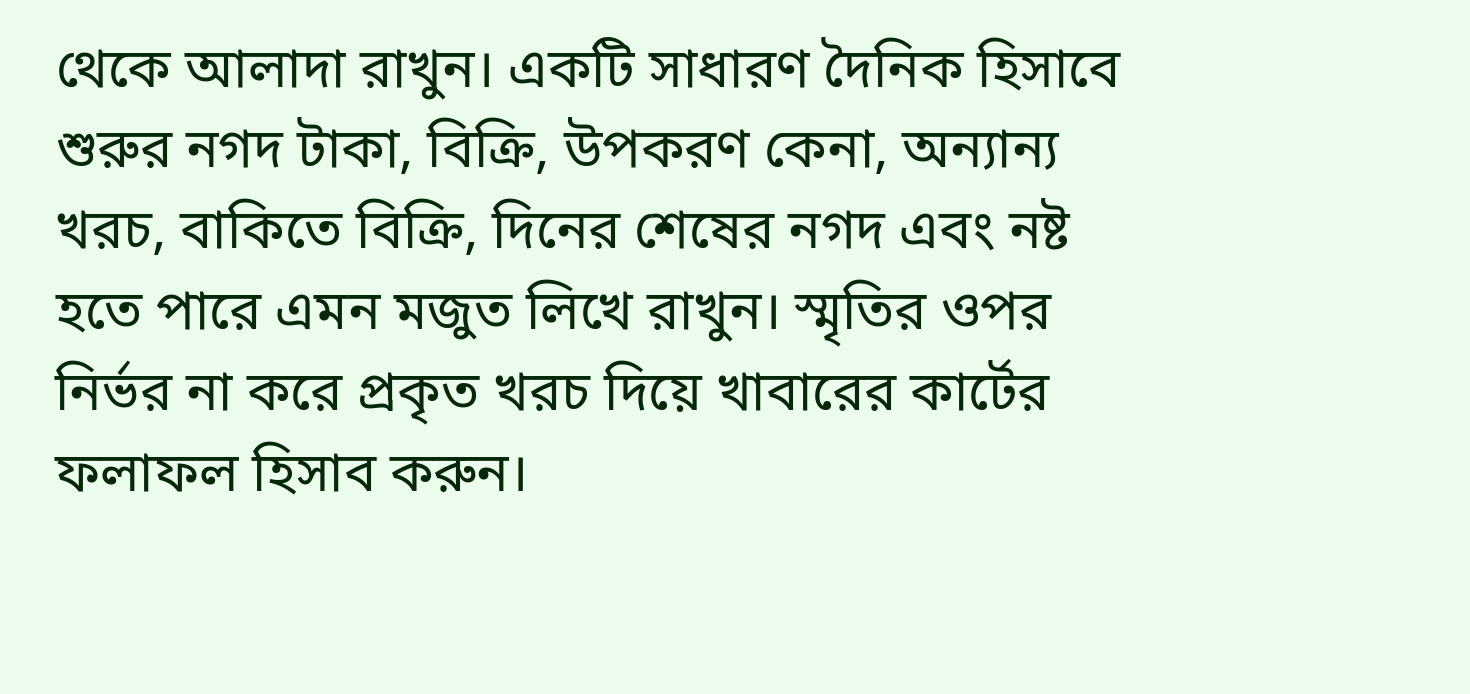থেকে আলাদা রাখুন। একটি সাধারণ দৈনিক হিসাবে শুরুর নগদ টাকা, বিক্রি, উপকরণ কেনা, অন্যান্য খরচ, বাকিতে বিক্রি, দিনের শেষের নগদ এবং নষ্ট হতে পারে এমন মজুত লিখে রাখুন। স্মৃতির ওপর নির্ভর না করে প্রকৃত খরচ দিয়ে খাবারের কার্টের ফলাফল হিসাব করুন।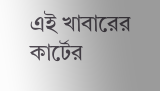এই খাবারের কার্টের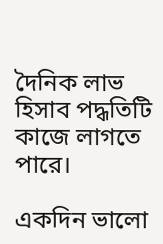দৈনিক লাভ হিসাব পদ্ধতিটি কাজে লাগতে পারে।

একদিন ভালো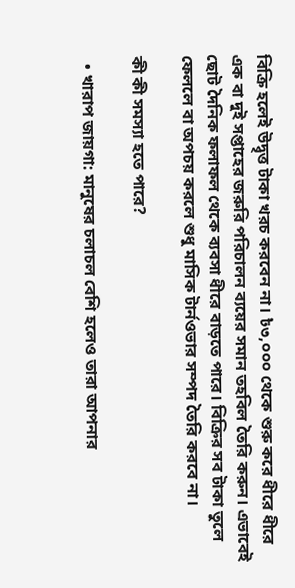বিক্রি হলেই উদ্বৃত্ত টাকা খরচ করবেন না। ৳৩,০০০ থেকে শুরু করে ধীরে ধীরে এক বা দুই সপ্তাহের জরুরি পরিচালন ব্যয়ের সমান তহবিল তৈরি করুন। এভাবেই ছোট দৈনিক ফলাফল থেকে ব্যবসা ধীরে বাড়তে পারে। বিক্রির সব টাকা তুলে ফেললে বা অপচয় করলে শুধু মাসিক টার্নওভার সম্পদ তৈরি করবে না।

কী কী সমস্যা হতে পারে?

  • খারাপ জায়গা: মানুষের চলাচল বেশি হলেও তারা আপনার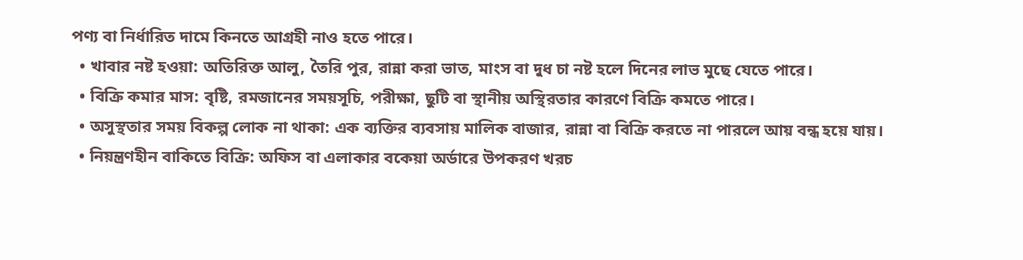পণ্য বা নির্ধারিত দামে কিনতে আগ্রহী নাও হতে পারে।
  • খাবার নষ্ট হওয়া: অতিরিক্ত আলু, তৈরি পুর, রান্না করা ভাত, মাংস বা দুধ চা নষ্ট হলে দিনের লাভ মুছে যেতে পারে।
  • বিক্রি কমার মাস: বৃষ্টি, রমজানের সময়সূচি, পরীক্ষা, ছুটি বা স্থানীয় অস্থিরতার কারণে বিক্রি কমতে পারে।
  • অসুস্থতার সময় বিকল্প লোক না থাকা: এক ব্যক্তির ব্যবসায় মালিক বাজার, রান্না বা বিক্রি করতে না পারলে আয় বন্ধ হয়ে যায়।
  • নিয়ন্ত্রণহীন বাকিতে বিক্রি: অফিস বা এলাকার বকেয়া অর্ডারে উপকরণ খরচ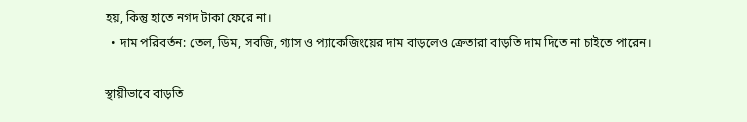হয়, কিন্তু হাতে নগদ টাকা ফেরে না।
  • দাম পরিবর্তন: তেল, ডিম, সবজি, গ্যাস ও প্যাকেজিংয়ের দাম বাড়লেও ক্রেতারা বাড়তি দাম দিতে না চাইতে পারেন।

স্থায়ীভাবে বাড়তি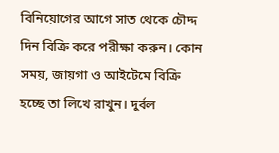বিনিয়োগের আগে সাত থেকে চৌদ্দ দিন বিক্রি করে পরীক্ষা করুন। কোন সময়, জায়গা ও আইটেমে বিক্রি হচ্ছে তা লিখে রাখুন। দুর্বল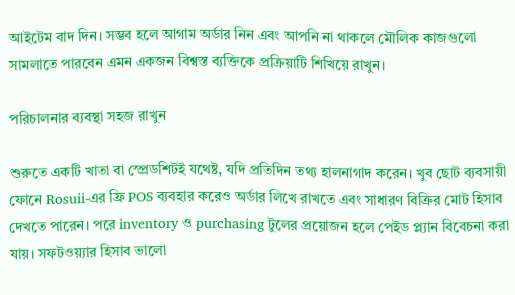আইটেম বাদ দিন। সম্ভব হলে আগাম অর্ডার নিন এবং আপনি না থাকলে মৌলিক কাজগুলো সামলাতে পারবেন এমন একজন বিশ্বস্ত ব্যক্তিকে প্রক্রিয়াটি শিখিয়ে রাখুন।

পরিচালনার ব্যবস্থা সহজ রাখুন

শুরুতে একটি খাতা বা স্প্রেডশিটই যথেষ্ট, যদি প্রতিদিন তথ্য হালনাগাদ করেন। খুব ছোট ব্যবসায়ী ফোনে Rosuii-এর ফ্রি POS ব্যবহার করেও অর্ডার লিখে রাখতে এবং সাধারণ বিক্রির মোট হিসাব দেখতে পারেন। পরে inventory ও purchasing টুলের প্রয়োজন হলে পেইড প্ল্যান বিবেচনা করা যায়। সফটওয়্যার হিসাব ভালো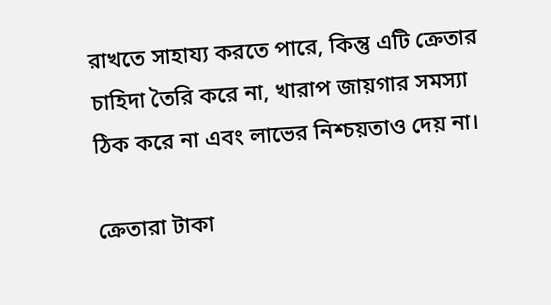রাখতে সাহায্য করতে পারে, কিন্তু এটি ক্রেতার চাহিদা তৈরি করে না, খারাপ জায়গার সমস্যা ঠিক করে না এবং লাভের নিশ্চয়তাও দেয় না।

ক্রেতারা টাকা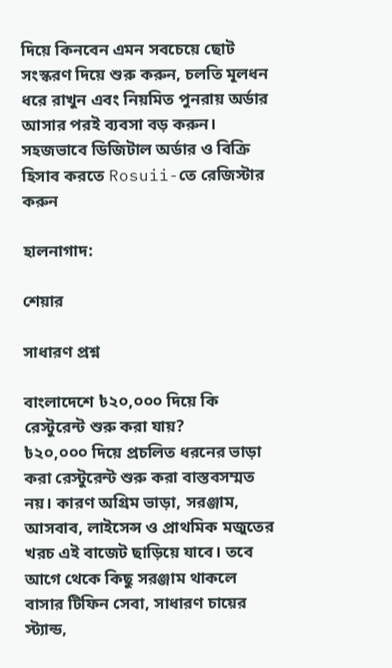দিয়ে কিনবেন এমন সবচেয়ে ছোট সংস্করণ দিয়ে শুরু করুন, চলতি মূলধন ধরে রাখুন এবং নিয়মিত পুনরায় অর্ডার আসার পরই ব্যবসা বড় করুন। সহজভাবে ডিজিটাল অর্ডার ও বিক্রি হিসাব করতে Rosuii-তে রেজিস্টার করুন

হালনাগাদ:

শেয়ার

সাধারণ প্রশ্ন

বাংলাদেশে ৳২০,০০০ দিয়ে কি রেস্টুরেন্ট শুরু করা যায়?
৳২০,০০০ দিয়ে প্রচলিত ধরনের ভাড়া করা রেস্টুরেন্ট শুরু করা বাস্তবসম্মত নয়। কারণ অগ্রিম ভাড়া, সরঞ্জাম, আসবাব, লাইসেন্স ও প্রাথমিক মজুতের খরচ এই বাজেট ছাড়িয়ে যাবে। তবে আগে থেকে কিছু সরঞ্জাম থাকলে বাসার টিফিন সেবা, সাধারণ চায়ের স্ট্যান্ড,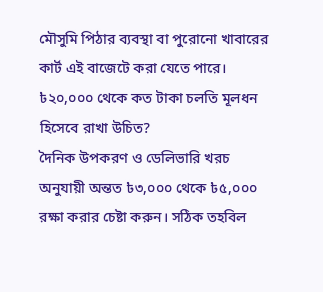মৌসুমি পিঠার ব্যবস্থা বা পুরোনো খাবারের কার্ট এই বাজেটে করা যেতে পারে।
৳২০,০০০ থেকে কত টাকা চলতি মূলধন হিসেবে রাখা উচিত?
দৈনিক উপকরণ ও ডেলিভারি খরচ অনুযায়ী অন্তত ৳৩,০০০ থেকে ৳৫,০০০ রক্ষা করার চেষ্টা করুন। সঠিক তহবিল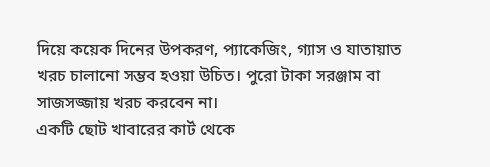দিয়ে কয়েক দিনের উপকরণ, প্যাকেজিং, গ্যাস ও যাতায়াত খরচ চালানো সম্ভব হওয়া উচিত। পুরো টাকা সরঞ্জাম বা সাজসজ্জায় খরচ করবেন না।
একটি ছোট খাবারের কার্ট থেকে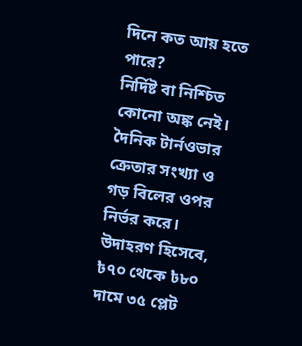দিনে কত আয় হতে পারে?
নির্দিষ্ট বা নিশ্চিত কোনো অঙ্ক নেই। দৈনিক টার্নওভার ক্রেতার সংখ্যা ও গড় বিলের ওপর নির্ভর করে। উদাহরণ হিসেবে, ৳৭০ থেকে ৳৮০ দামে ৩৫ প্লেট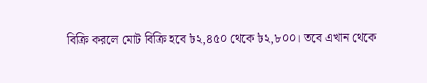বিক্রি করলে মোট বিক্রি হবে ৳২,৪৫০ থেকে ৳২,৮০০। তবে এখান থেকে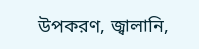উপকরণ, জ্বালানি,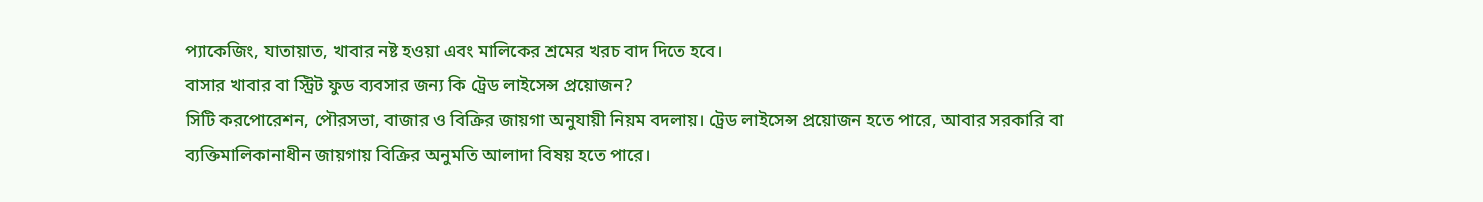প্যাকেজিং, যাতায়াত, খাবার নষ্ট হওয়া এবং মালিকের শ্রমের খরচ বাদ দিতে হবে।
বাসার খাবার বা স্ট্রিট ফুড ব্যবসার জন্য কি ট্রেড লাইসেন্স প্রয়োজন?
সিটি করপোরেশন, পৌরসভা, বাজার ও বিক্রির জায়গা অনুযায়ী নিয়ম বদলায়। ট্রেড লাইসেন্স প্রয়োজন হতে পারে, আবার সরকারি বা ব্যক্তিমালিকানাধীন জায়গায় বিক্রির অনুমতি আলাদা বিষয় হতে পারে।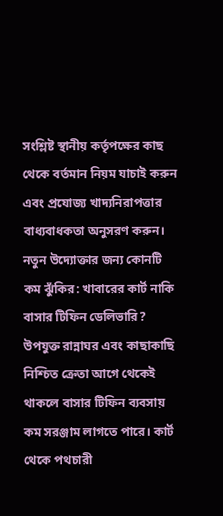সংশ্লিষ্ট স্থানীয় কর্তৃপক্ষের কাছ থেকে বর্তমান নিয়ম যাচাই করুন এবং প্রযোজ্য খাদ্যনিরাপত্তার বাধ্যবাধকতা অনুসরণ করুন।
নতুন উদ্যোক্তার জন্য কোনটি কম ঝুঁকির: খাবারের কার্ট নাকি বাসার টিফিন ডেলিভারি?
উপযুক্ত রান্নাঘর এবং কাছাকাছি নিশ্চিত ক্রেতা আগে থেকেই থাকলে বাসার টিফিন ব্যবসায় কম সরঞ্জাম লাগতে পারে। কার্ট থেকে পথচারী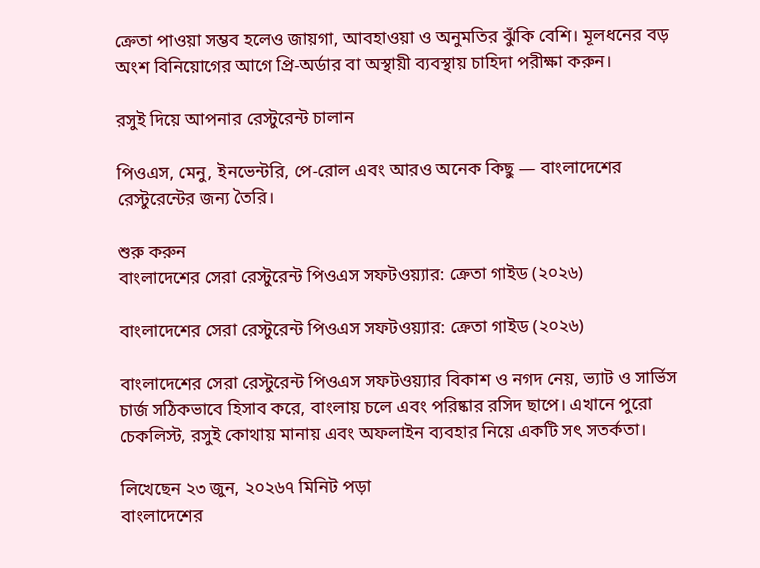ক্রেতা পাওয়া সম্ভব হলেও জায়গা, আবহাওয়া ও অনুমতির ঝুঁকি বেশি। মূলধনের বড় অংশ বিনিয়োগের আগে প্রি-অর্ডার বা অস্থায়ী ব্যবস্থায় চাহিদা পরীক্ষা করুন।

রসুই দিয়ে আপনার রেস্টুরেন্ট চালান

পিওএস, মেনু, ইনভেন্টরি, পে-রোল এবং আরও অনেক কিছু — বাংলাদেশের রেস্টুরেন্টের জন্য তৈরি।

শুরু করুন
বাংলাদেশের সেরা রেস্টুরেন্ট পিওএস সফটওয়্যার: ক্রেতা গাইড (২০২৬)

বাংলাদেশের সেরা রেস্টুরেন্ট পিওএস সফটওয়্যার: ক্রেতা গাইড (২০২৬)

বাংলাদেশের সেরা রেস্টুরেন্ট পিওএস সফটওয়্যার বিকাশ ও নগদ নেয়, ভ্যাট ও সার্ভিস চার্জ সঠিকভাবে হিসাব করে, বাংলায় চলে এবং পরিষ্কার রসিদ ছাপে। এখানে পুরো চেকলিস্ট, রসুই কোথায় মানায় এবং অফলাইন ব্যবহার নিয়ে একটি সৎ সতর্কতা।

লিখেছেন ২৩ জুন, ২০২৬৭ মিনিট পড়া
বাংলাদেশের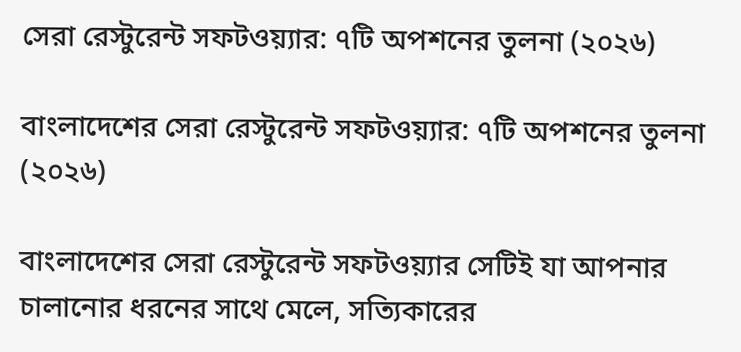সেরা রেস্টুরেন্ট সফটওয়্যার: ৭টি অপশনের তুলনা (২০২৬)

বাংলাদেশের সেরা রেস্টুরেন্ট সফটওয়্যার: ৭টি অপশনের তুলনা (২০২৬)

বাংলাদেশের সেরা রেস্টুরেন্ট সফটওয়্যার সেটিই যা আপনার চালানোর ধরনের সাথে মেলে, সত্যিকারের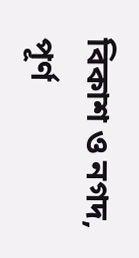বিকাশ ও নগদ, পূর্ণ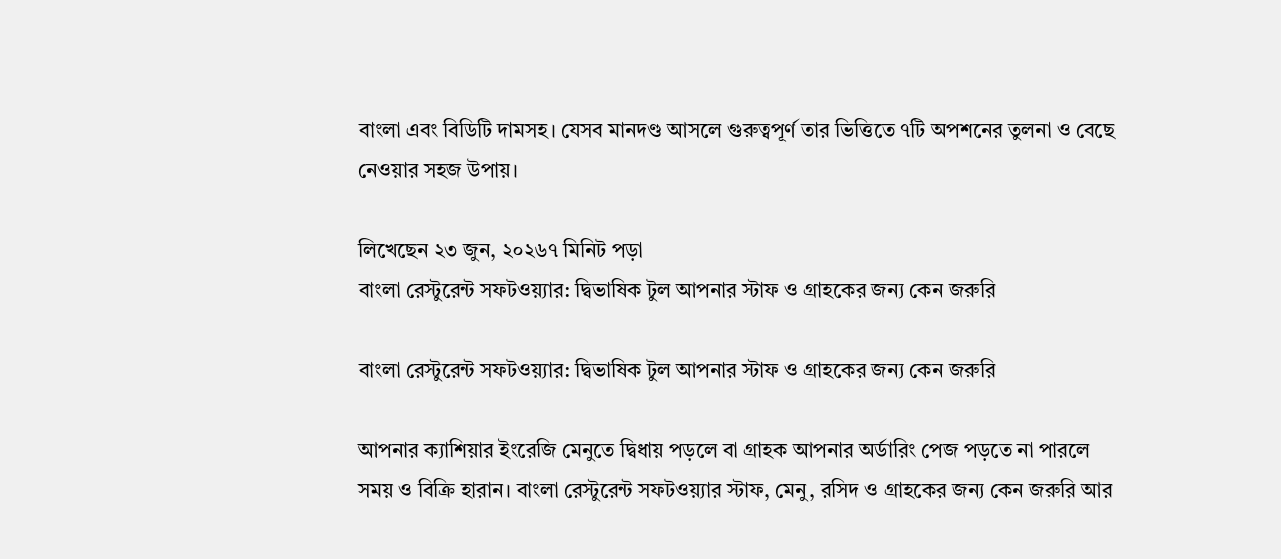বাংলা এবং বিডিটি দামসহ। যেসব মানদণ্ড আসলে গুরুত্বপূর্ণ তার ভিত্তিতে ৭টি অপশনের তুলনা ও বেছে নেওয়ার সহজ উপায়।

লিখেছেন ২৩ জুন, ২০২৬৭ মিনিট পড়া
বাংলা রেস্টুরেন্ট সফটওয়্যার: দ্বিভাষিক টুল আপনার স্টাফ ও গ্রাহকের জন্য কেন জরুরি

বাংলা রেস্টুরেন্ট সফটওয়্যার: দ্বিভাষিক টুল আপনার স্টাফ ও গ্রাহকের জন্য কেন জরুরি

আপনার ক্যাশিয়ার ইংরেজি মেনুতে দ্বিধায় পড়লে বা গ্রাহক আপনার অর্ডারিং পেজ পড়তে না পারলে সময় ও বিক্রি হারান। বাংলা রেস্টুরেন্ট সফটওয়্যার স্টাফ, মেনু, রসিদ ও গ্রাহকের জন্য কেন জরুরি আর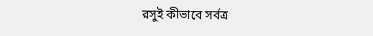রসুই কীভাবে সর্বত্র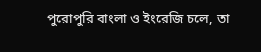পুরোপুরি বাংলা ও ইংরেজি চলে, তা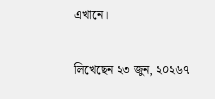এখানে।

লিখেছেন ২৩ জুন, ২০২৬৭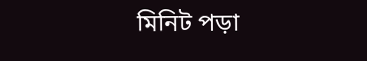মিনিট পড়া